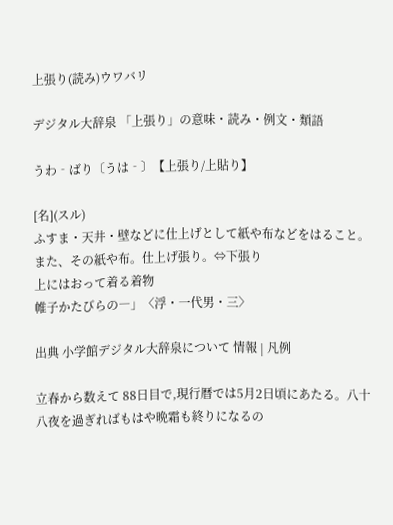上張り(読み)ウワバリ

デジタル大辞泉 「上張り」の意味・読み・例文・類語

うわ‐ばり〔うは‐〕【上張り/上貼り】

[名](スル)
ふすま・天井・壁などに仕上げとして紙や布などをはること。また、その紙や布。仕上げ張り。⇔下張り
上にはおって着る着物
帷子かたびらの―」〈浮・一代男・三〉

出典 小学館デジタル大辞泉について 情報 | 凡例

立春から数えて 88日目で,現行暦では5月2日頃にあたる。八十八夜を過ぎればもはや晩霜も終りになるの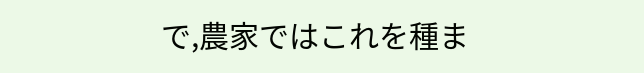で,農家ではこれを種ま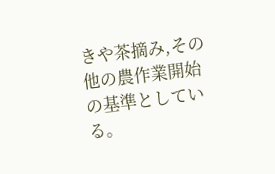きや茶摘み,その他の農作業開始の基準としている。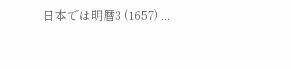日本では明暦3 (1657) ...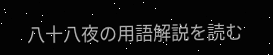八十八夜の用語解説を読む